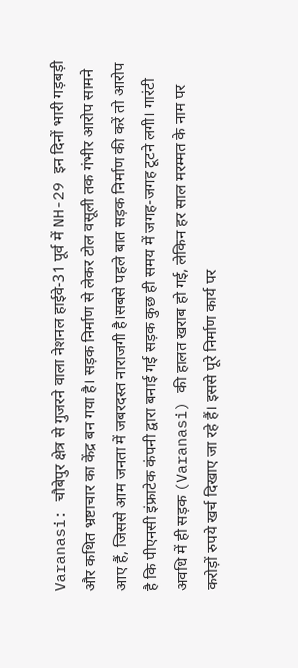Varanasi: चौबेपुर क्षेत्र से गुजरने वाला नेशनल हाईवे-31 पूर्व में NH-29 इन दिनों भारी गड़बड़ी और कथित भ्रष्टाचार का केंद्र बन गया है। सड़क निर्माण से लेकर टोल वसूली तक गंभीर आरोप सामने आए हैं, जिससे आम जनता में जबरदस्त नाराजगी है।सबसे पहले बात सड़क निर्माण की करें तो आरोप है कि पीएनसी इंफ्राटेक कंपनी द्वारा बनाई गई सड़क कुछ ही समय में जगह-जगह टूटने लगी। गारंटी अवधि में ही सड़क (Varanasi) की हालत खराब हो गई, लेकिन हर साल मरम्मत के नाम पर करोड़ों रुपये खर्च दिखाए जा रहे हैं। इससे पूरे निर्माण कार्य पर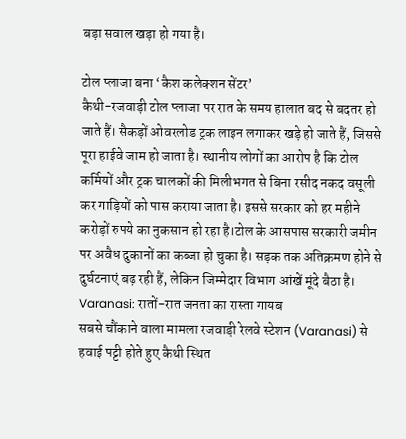बड़ा सवाल खड़ा हो गया है।

टोल प्लाजा बना ‘कैश कलेक्शन सेंटर’
कैथी-रजवाड़ी टोल प्लाजा पर रात के समय हालात बद से बदतर हो जाते हैं। सैकड़ों ओवरलोड ट्रक लाइन लगाकर खड़े हो जाते हैं, जिससे पूरा हाईवे जाम हो जाता है। स्थानीय लोगों का आरोप है कि टोल कर्मियों और ट्रक चालकों की मिलीभगत से बिना रसीद नकद वसूली कर गाड़ियों को पास कराया जाता है। इससे सरकार को हर महीने करोड़ों रुपये का नुकसान हो रहा है।टोल के आसपास सरकारी जमीन पर अवैध दुकानों का कब्जा हो चुका है। सड़क तक अतिक्रमण होने से दुर्घटनाएं बढ़ रही हैं, लेकिन जिम्मेदार विभाग आंखें मूंदे बैठा है।
Varanasi: रातों-रात जनता का रास्ता गायब
सबसे चौंकाने वाला मामला रजवाड़ी रेलवे स्टेशन (Varanasi) से हवाई पट्टी होते हुए कैथी स्थित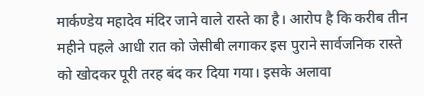मार्कण्डेय महादेव मंदिर जाने वाले रास्ते का है। आरोप है कि करीब तीन महीने पहले आधी रात को जेसीबी लगाकर इस पुराने सार्वजनिक रास्ते को खोदकर पूरी तरह बंद कर दिया गया। इसके अलावा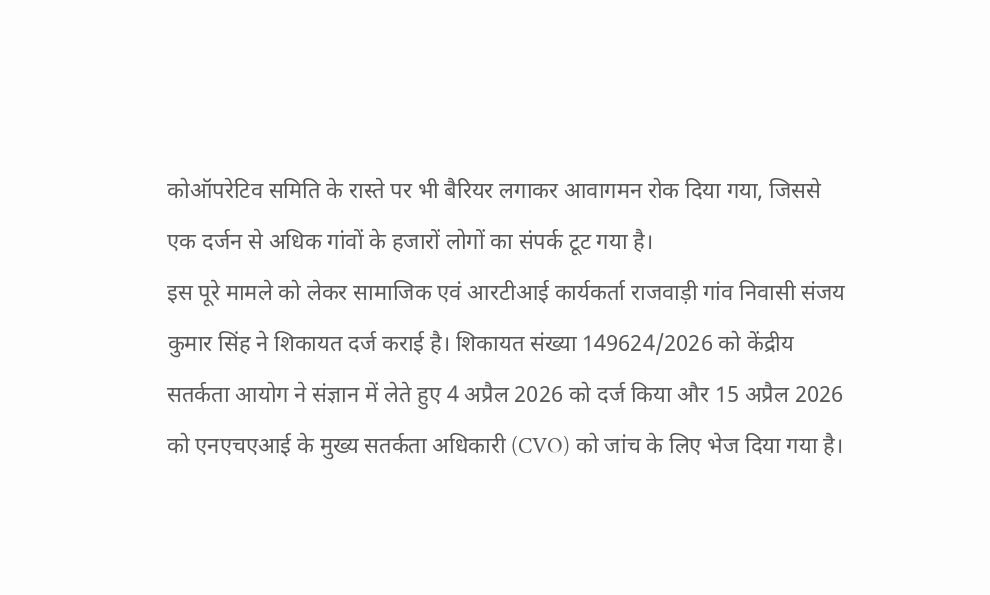कोऑपरेटिव समिति के रास्ते पर भी बैरियर लगाकर आवागमन रोक दिया गया, जिससे एक दर्जन से अधिक गांवों के हजारों लोगों का संपर्क टूट गया है।
इस पूरे मामले को लेकर सामाजिक एवं आरटीआई कार्यकर्ता राजवाड़ी गांव निवासी संजय कुमार सिंह ने शिकायत दर्ज कराई है। शिकायत संख्या 149624/2026 को केंद्रीय सतर्कता आयोग ने संज्ञान में लेते हुए 4 अप्रैल 2026 को दर्ज किया और 15 अप्रैल 2026 को एनएचएआई के मुख्य सतर्कता अधिकारी (CVO) को जांच के लिए भेज दिया गया है।